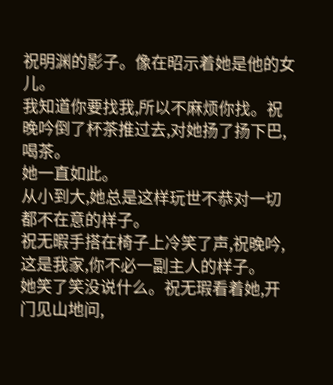祝明渊的影子。像在昭示着她是他的女儿。
我知道你要找我,所以不麻烦你找。祝晚吟倒了杯茶推过去,对她扬了扬下巴,喝茶。
她一直如此。
从小到大,她总是这样玩世不恭对一切都不在意的样子。
祝无暇手搭在椅子上冷笑了声,祝晚吟,这是我家,你不必一副主人的样子。
她笑了笑没说什么。祝无瑕看着她,开门见山地问,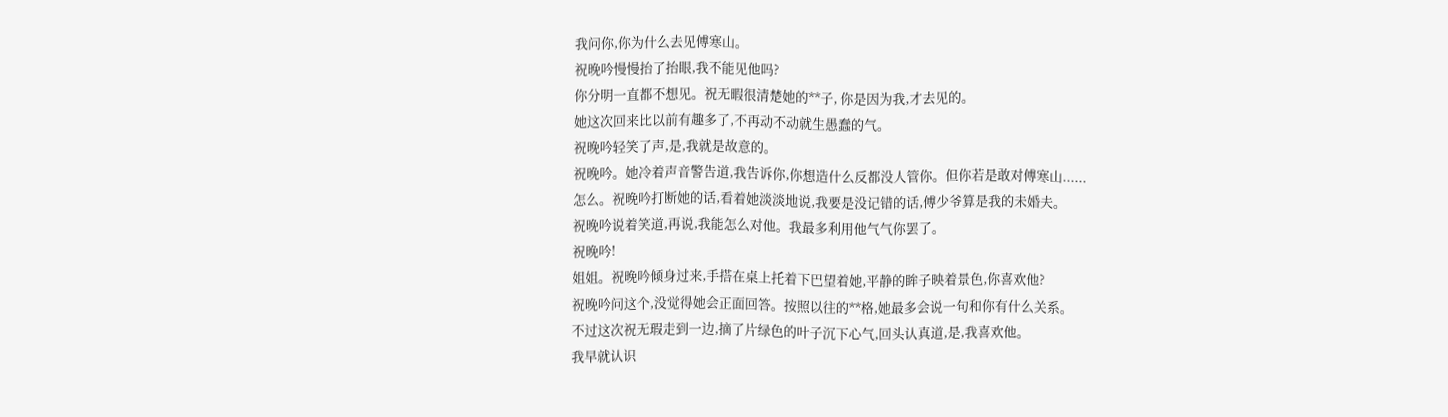我问你,你为什么去见傅寒山。
祝晚吟慢慢抬了抬眼,我不能见他吗?
你分明一直都不想见。祝无暇很清楚她的**子, 你是因为我,才去见的。
她这次回来比以前有趣多了,不再动不动就生愚蠢的气。
祝晚吟轻笑了声,是,我就是故意的。
祝晚吟。她冷着声音警告道,我告诉你,你想造什么反都没人管你。但你若是敢对傅寒山......
怎么。祝晚吟打断她的话,看着她淡淡地说,我要是没记错的话,傅少爷算是我的未婚夫。
祝晚吟说着笑道,再说,我能怎么对他。我最多利用他气气你罢了。
祝晚吟!
姐姐。祝晚吟倾身过来,手搭在桌上托着下巴望着她,平静的眸子映着景色,你喜欢他?
祝晚吟问这个,没觉得她会正面回答。按照以往的**格,她最多会说一句和你有什么关系。
不过这次祝无瑕走到一边,摘了片绿色的叶子沉下心气,回头认真道,是,我喜欢他。
我早就认识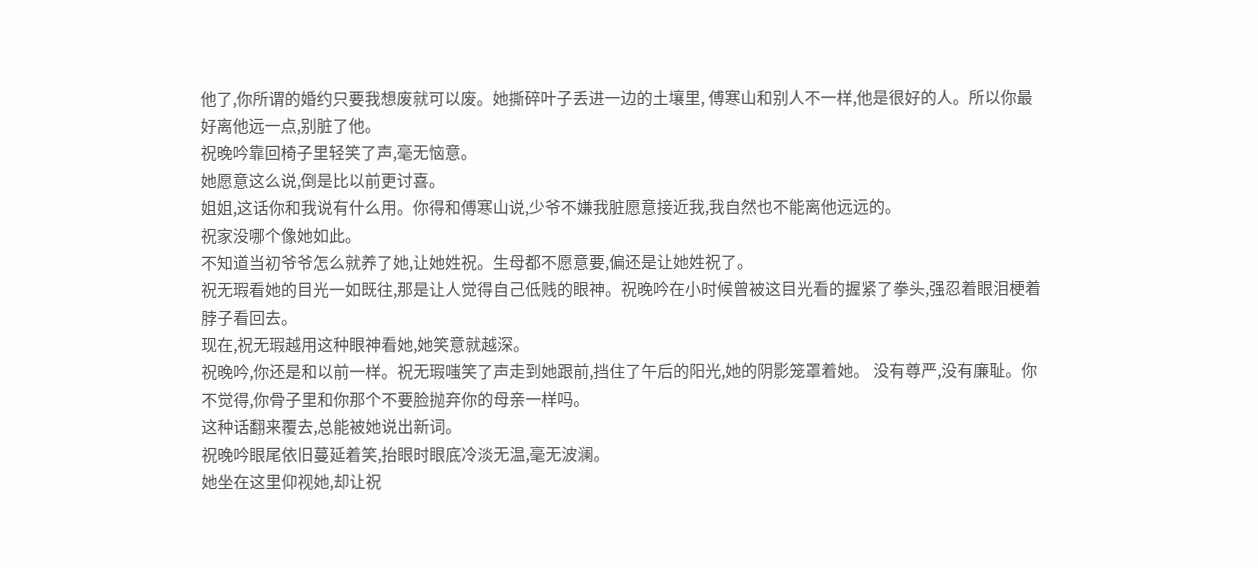他了,你所谓的婚约只要我想废就可以废。她撕碎叶子丢进一边的土壤里, 傅寒山和别人不一样,他是很好的人。所以你最好离他远一点,别脏了他。
祝晚吟靠回椅子里轻笑了声,毫无恼意。
她愿意这么说,倒是比以前更讨喜。
姐姐,这话你和我说有什么用。你得和傅寒山说,少爷不嫌我脏愿意接近我,我自然也不能离他远远的。
祝家没哪个像她如此。
不知道当初爷爷怎么就养了她,让她姓祝。生母都不愿意要,偏还是让她姓祝了。
祝无瑕看她的目光一如既往,那是让人觉得自己低贱的眼神。祝晚吟在小时候曾被这目光看的握紧了拳头,强忍着眼泪梗着脖子看回去。
现在,祝无瑕越用这种眼神看她,她笑意就越深。
祝晚吟,你还是和以前一样。祝无瑕嗤笑了声走到她跟前,挡住了午后的阳光,她的阴影笼罩着她。 没有尊严,没有廉耻。你不觉得,你骨子里和你那个不要脸抛弃你的母亲一样吗。
这种话翻来覆去,总能被她说出新词。
祝晚吟眼尾依旧蔓延着笑,抬眼时眼底冷淡无温,毫无波澜。
她坐在这里仰视她,却让祝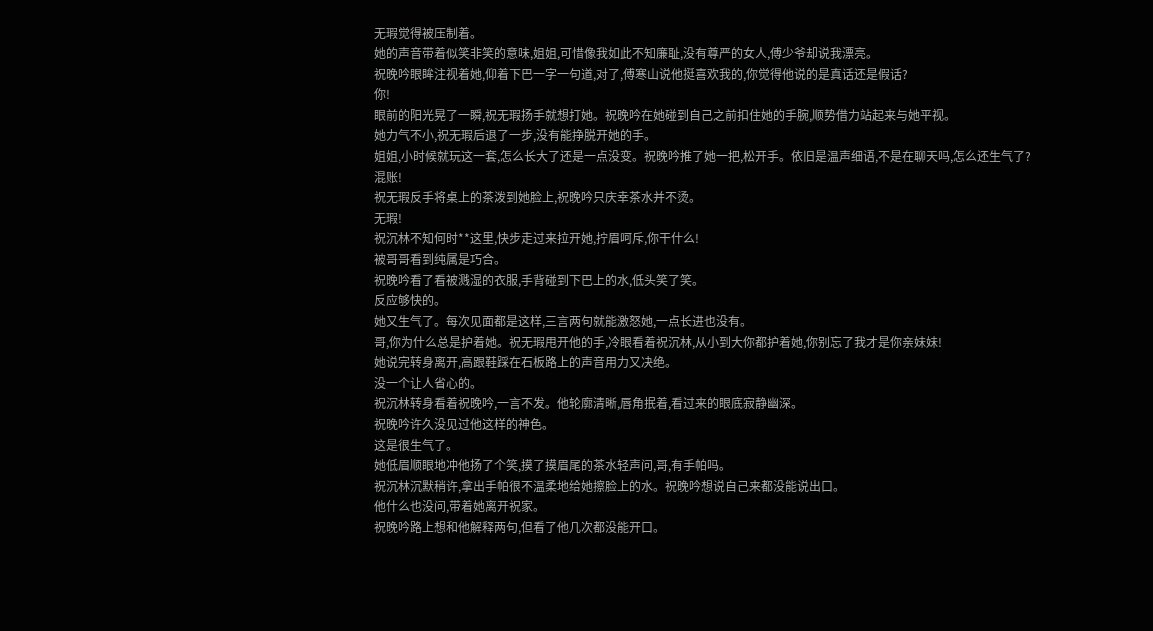无瑕觉得被压制着。
她的声音带着似笑非笑的意味,姐姐,可惜像我如此不知廉耻,没有尊严的女人,傅少爷却说我漂亮。
祝晚吟眼眸注视着她,仰着下巴一字一句道,对了,傅寒山说他挺喜欢我的,你觉得他说的是真话还是假话?
你!
眼前的阳光晃了一瞬,祝无瑕扬手就想打她。祝晚吟在她碰到自己之前扣住她的手腕,顺势借力站起来与她平视。
她力气不小,祝无瑕后退了一步,没有能挣脱开她的手。
姐姐,小时候就玩这一套,怎么长大了还是一点没变。祝晚吟推了她一把,松开手。依旧是温声细语,不是在聊天吗,怎么还生气了?
混账!
祝无瑕反手将桌上的茶泼到她脸上,祝晚吟只庆幸茶水并不烫。
无瑕!
祝沉林不知何时**这里,快步走过来拉开她,拧眉呵斥,你干什么!
被哥哥看到纯属是巧合。
祝晚吟看了看被溅湿的衣服,手背碰到下巴上的水,低头笑了笑。
反应够快的。
她又生气了。每次见面都是这样,三言两句就能激怒她,一点长进也没有。
哥,你为什么总是护着她。祝无瑕甩开他的手,冷眼看着祝沉林,从小到大你都护着她,你别忘了我才是你亲妹妹!
她说完转身离开,高跟鞋踩在石板路上的声音用力又决绝。
没一个让人省心的。
祝沉林转身看着祝晚吟,一言不发。他轮廓清晰,唇角抿着,看过来的眼底寂静幽深。
祝晚吟许久没见过他这样的神色。
这是很生气了。
她低眉顺眼地冲他扬了个笑,摸了摸眉尾的茶水轻声问,哥,有手帕吗。
祝沉林沉默稍许,拿出手帕很不温柔地给她擦脸上的水。祝晚吟想说自己来都没能说出口。
他什么也没问,带着她离开祝家。
祝晚吟路上想和他解释两句,但看了他几次都没能开口。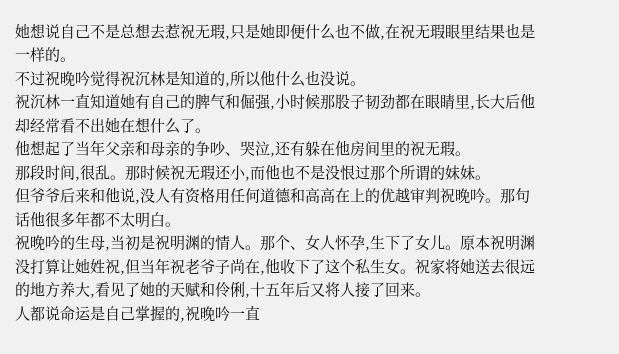她想说自己不是总想去惹祝无瑕,只是她即便什么也不做,在祝无瑕眼里结果也是一样的。
不过祝晚吟觉得祝沉林是知道的,所以他什么也没说。
祝沉林一直知道她有自己的脾气和倔强,小时候那股子韧劲都在眼睛里,长大后他却经常看不出她在想什么了。
他想起了当年父亲和母亲的争吵、哭泣,还有躲在他房间里的祝无瑕。
那段时间,很乱。那时候祝无瑕还小,而他也不是没恨过那个所谓的妹妹。
但爷爷后来和他说,没人有资格用任何道德和高高在上的优越审判祝晚吟。那句话他很多年都不太明白。
祝晚吟的生母,当初是祝明渊的情人。那个、女人怀孕,生下了女儿。原本祝明渊没打算让她姓祝,但当年祝老爷子尚在,他收下了这个私生女。祝家将她送去很远的地方养大,看见了她的天赋和伶俐,十五年后又将人接了回来。
人都说命运是自己掌握的,祝晚吟一直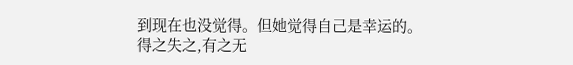到现在也没觉得。但她觉得自己是幸运的。
得之失之,有之无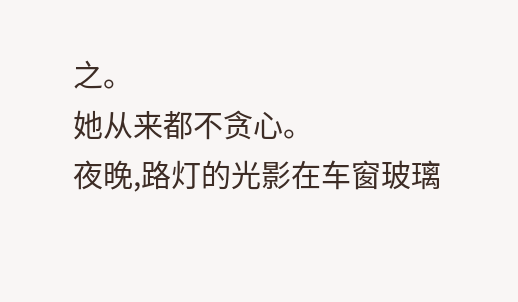之。
她从来都不贪心。
夜晚,路灯的光影在车窗玻璃